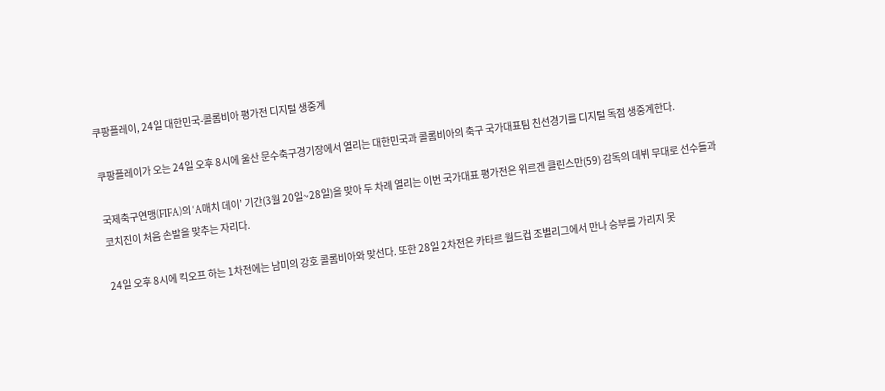쿠팡플레이, 24일 대한민국-콜롬비아 평가전 디지털 생중계

쿠팡플레이가 오는 24일 오후 8시에 울산 문수축구경기장에서 열리는 대한민국과 콜롬비아의 축구 국가대표팀 친선경기를 디지털 독점 생중계한다.

국제축구연맹(FIFA)의 ‘A매치 데이’ 기간(3월 20일~28일)을 맞아 두 차례 열리는 이번 국가대표 평가전은 위르겐 클린스만(59) 감독의 데뷔 무대로 선수들과 코치진이 처음 손발을 맞추는 자리다.

24일 오후 8시에 킥오프 하는 1차전에는 남미의 강호 콜롬비아와 맞선다. 또한 28일 2차전은 카타르 월드컵 조별리그에서 만나 승부를 가리지 못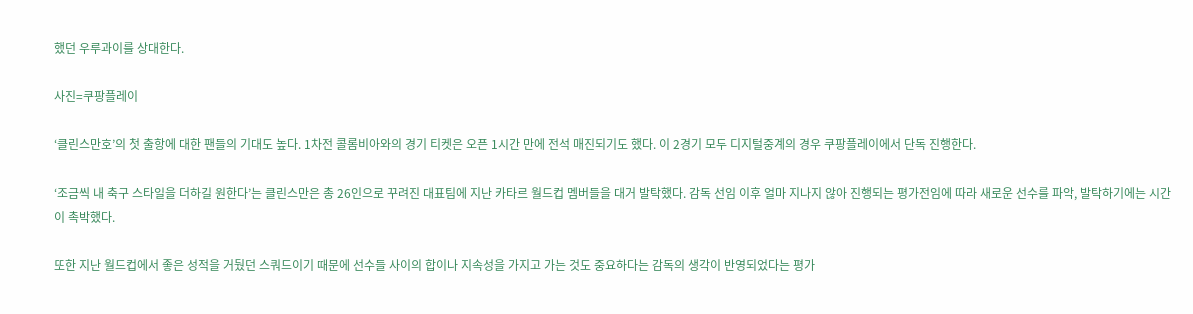했던 우루과이를 상대한다.

사진=쿠팡플레이

‘클린스만호’의 첫 출항에 대한 팬들의 기대도 높다. 1차전 콜롬비아와의 경기 티켓은 오픈 1시간 만에 전석 매진되기도 했다. 이 2경기 모두 디지털중계의 경우 쿠팡플레이에서 단독 진행한다.

‘조금씩 내 축구 스타일을 더하길 원한다’는 클린스만은 총 26인으로 꾸려진 대표팀에 지난 카타르 월드컵 멤버들을 대거 발탁했다. 감독 선임 이후 얼마 지나지 않아 진행되는 평가전임에 따라 새로운 선수를 파악, 발탁하기에는 시간이 촉박했다.

또한 지난 월드컵에서 좋은 성적을 거뒀던 스쿼드이기 때문에 선수들 사이의 합이나 지속성을 가지고 가는 것도 중요하다는 감독의 생각이 반영되었다는 평가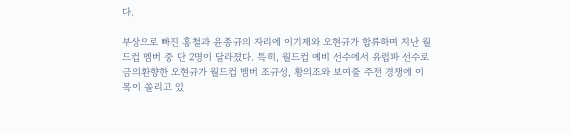다.

부상으로 빠진 홍철과 윤종규의 자리에 이기제와 오현규가 합류하며 지난 월드컵 멤버 중 단 2명이 달라졌다. 특히, 월드컵 예비 선수에서 유럽파 선수로 금의환향한 오현규가 월드컵 멤버 조규성, 황의조와 보여줄 주전 경쟁에 이목이 쏠리고 있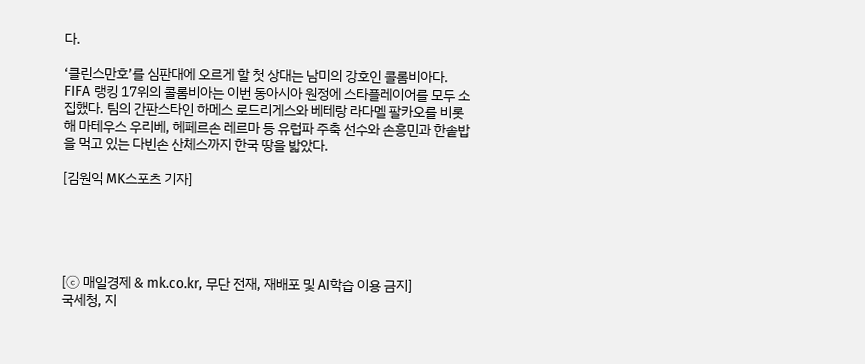다.

‘클린스만호’를 심판대에 오르게 할 첫 상대는 남미의 강호인 콜롬비아다. FIFA 랭킹 17위의 콜롬비아는 이번 동아시아 원정에 스타플레이어를 모두 소집했다. 팀의 간판스타인 하메스 로드리게스와 베테랑 라다멜 팔카오를 비롯해 마테우스 우리베, 헤페르손 레르마 등 유럽파 주축 선수와 손흥민과 한솥밥을 먹고 있는 다빈손 산체스까지 한국 땅을 밟았다.

[김원익 MK스포츠 기자]





[ⓒ 매일경제 & mk.co.kr, 무단 전재, 재배포 및 AI학습 이용 금지]
국세청, 지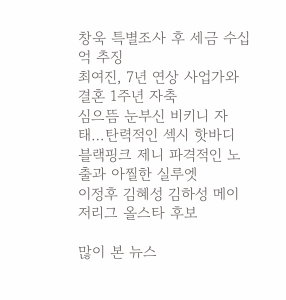창욱 특별조사 후 세금 수십억 추징
최여진, 7년 연상 사업가와 결혼 1주년 자축
심으뜸 눈부신 비키니 자태…탄력적인 섹시 핫바디
블랙핑크 제니 파격적인 노출과 아찔한 실루엣
이정후 김혜성 김하성 메이저리그 올스타 후보

많이 본 뉴스